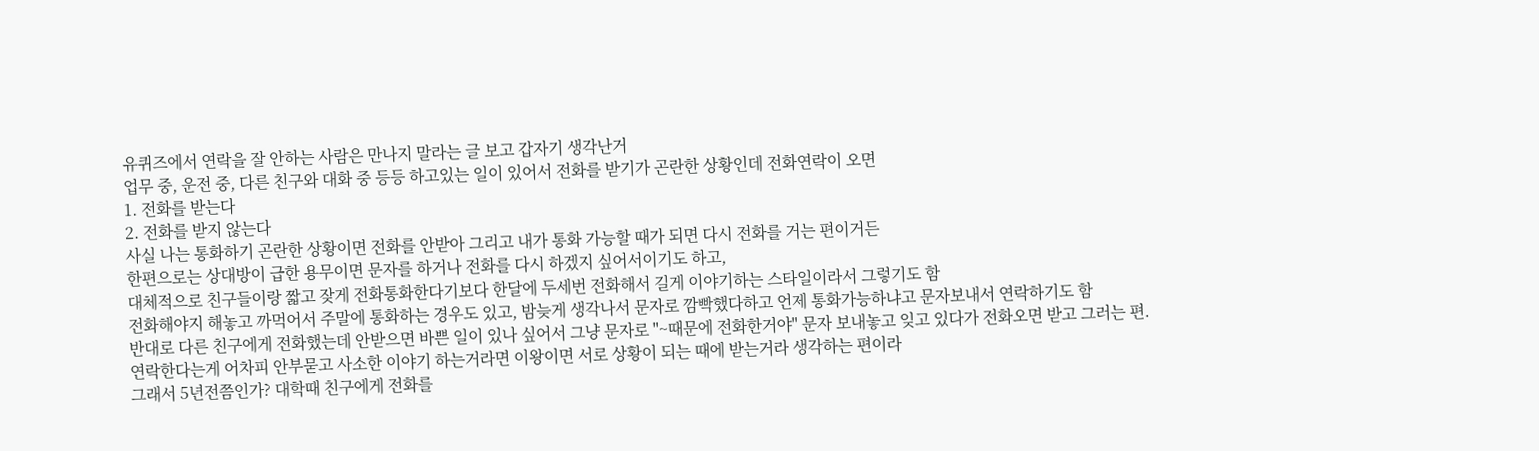유퀴즈에서 연락을 잘 안하는 사람은 만나지 말라는 글 보고 갑자기 생각난거
업무 중, 운전 중, 다른 친구와 대화 중 등등 하고있는 일이 있어서 전화를 받기가 곤란한 상황인데 전화연락이 오면
1. 전화를 받는다
2. 전화를 받지 않는다
사실 나는 통화하기 곤란한 상황이면 전화를 안받아 그리고 내가 통화 가능할 때가 되면 다시 전화를 거는 편이거든
한편으로는 상대방이 급한 용무이면 문자를 하거나 전화를 다시 하겠지 싶어서이기도 하고,
대체적으로 친구들이랑 짧고 잦게 전화통화한다기보다 한달에 두세번 전화해서 길게 이야기하는 스타일이라서 그렇기도 함
전화해야지 해놓고 까먹어서 주말에 통화하는 경우도 있고, 밤늦게 생각나서 문자로 깜빡했다하고 언제 통화가능하냐고 문자보내서 연락하기도 함
반대로 다른 친구에게 전화했는데 안받으면 바쁜 일이 있나 싶어서 그냥 문자로 "~때문에 전화한거야" 문자 보내놓고 잊고 있다가 전화오면 받고 그러는 편.
연락한다는게 어차피 안부묻고 사소한 이야기 하는거라면 이왕이면 서로 상황이 되는 때에 받는거라 생각하는 편이라
그래서 5년전쯤인가? 대학때 친구에게 전화를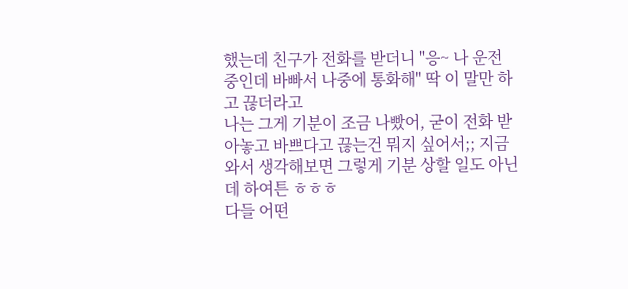했는데 친구가 전화를 받더니 "응~ 나 운전 중인데 바빠서 나중에 통화해" 딱 이 말만 하고 끊더라고
나는 그게 기분이 조금 나빴어, 굳이 전화 받아놓고 바쁘다고 끊는건 뭐지 싶어서;; 지금와서 생각해보면 그렇게 기분 상할 일도 아닌데 하여튼 ㅎㅎㅎ
다들 어떤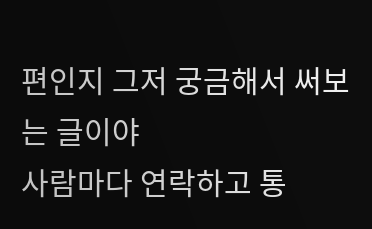편인지 그저 궁금해서 써보는 글이야
사람마다 연락하고 통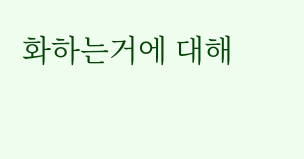화하는거에 대해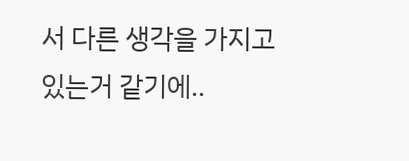서 다른 생각을 가지고 있는거 같기에..